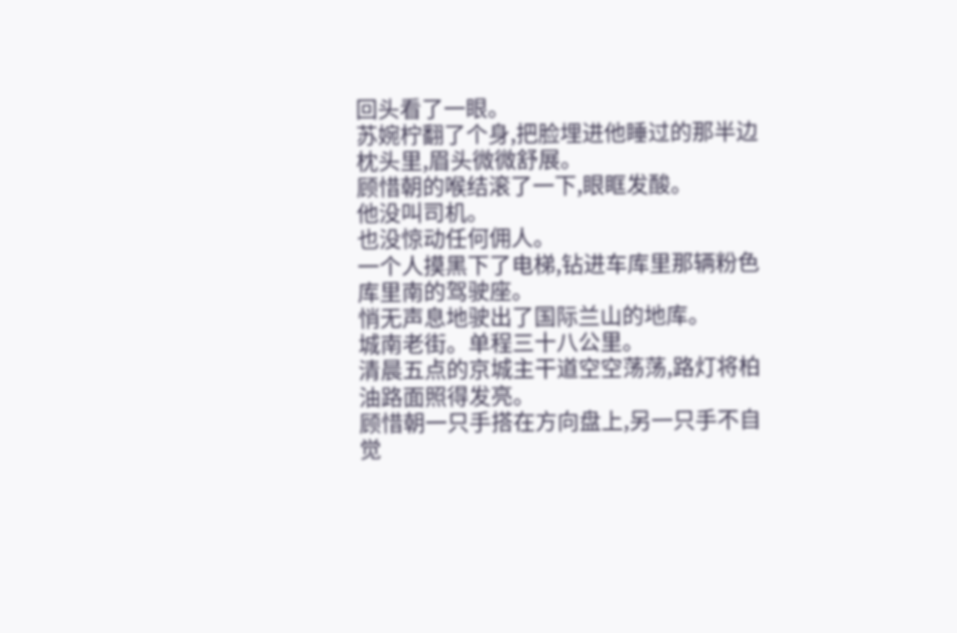回头看了一眼。
苏婉柠翻了个身,把脸埋进他睡过的那半边枕头里,眉头微微舒展。
顾惜朝的喉结滚了一下,眼眶发酸。
他没叫司机。
也没惊动任何佣人。
一个人摸黑下了电梯,钻进车库里那辆粉色库里南的驾驶座。
悄无声息地驶出了国际兰山的地库。
城南老街。单程三十八公里。
清晨五点的京城主干道空空荡荡,路灯将柏油路面照得发亮。
顾惜朝一只手搭在方向盘上,另一只手不自觉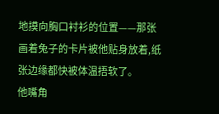地摸向胸口衬衫的位置——那张画着兔子的卡片被他贴身放着,纸张边缘都快被体温捂软了。
他嘴角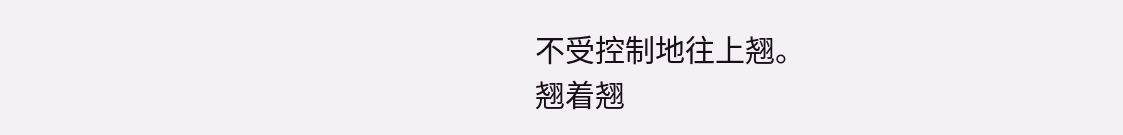不受控制地往上翘。
翘着翘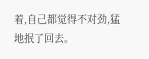着,自己都觉得不对劲,猛地抿了回去。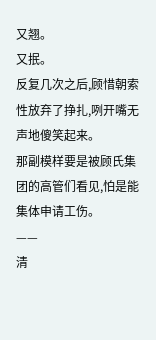又翘。
又抿。
反复几次之后,顾惜朝索性放弃了挣扎,咧开嘴无声地傻笑起来。
那副模样要是被顾氏集团的高管们看见,怕是能集体申请工伤。
——
清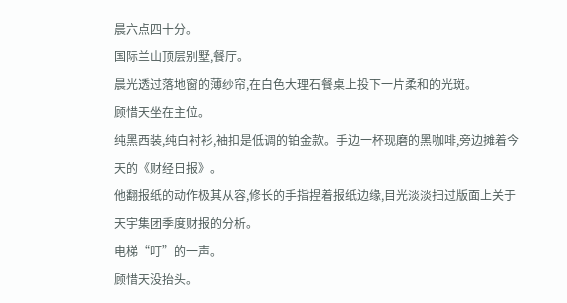晨六点四十分。
国际兰山顶层别墅,餐厅。
晨光透过落地窗的薄纱帘,在白色大理石餐桌上投下一片柔和的光斑。
顾惜天坐在主位。
纯黑西装,纯白衬衫,袖扣是低调的铂金款。手边一杯现磨的黑咖啡,旁边摊着今天的《财经日报》。
他翻报纸的动作极其从容,修长的手指捏着报纸边缘,目光淡淡扫过版面上关于天宇集团季度财报的分析。
电梯“叮”的一声。
顾惜天没抬头。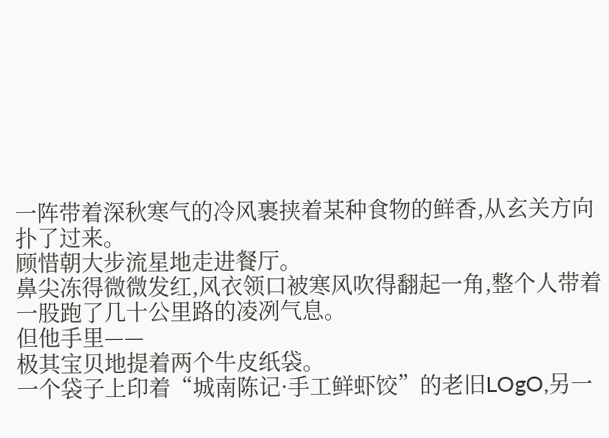一阵带着深秋寒气的冷风裹挟着某种食物的鲜香,从玄关方向扑了过来。
顾惜朝大步流星地走进餐厅。
鼻尖冻得微微发红,风衣领口被寒风吹得翻起一角,整个人带着一股跑了几十公里路的凌冽气息。
但他手里——
极其宝贝地提着两个牛皮纸袋。
一个袋子上印着“城南陈记·手工鲜虾饺”的老旧LOgO,另一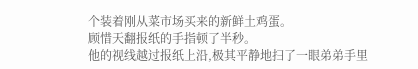个装着刚从菜市场买来的新鲜土鸡蛋。
顾惜天翻报纸的手指顿了半秒。
他的视线越过报纸上沿,极其平静地扫了一眼弟弟手里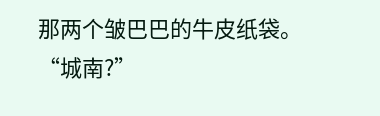那两个皱巴巴的牛皮纸袋。
“城南?”